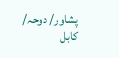پشاور/ دوحہ/ کابل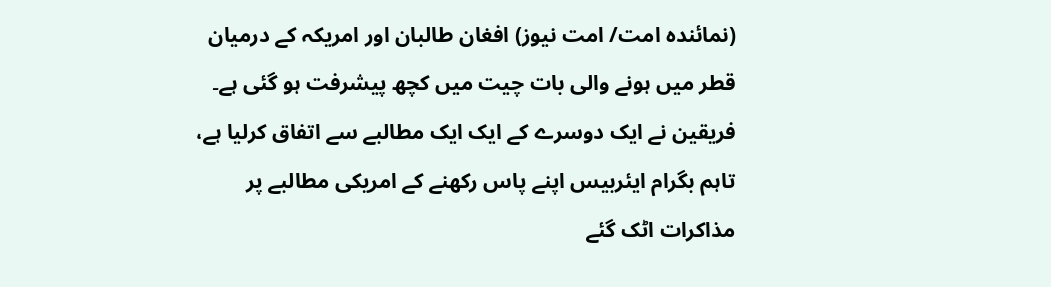(نمائندہ امت/ امت نیوز) افغان طالبان اور امریکہ کے درمیان قطر میں ہونے والی بات چیت میں کچھ پیشرفت ہو گئی ہے۔ فریقین نے ایک دوسرے کے ایک ایک مطالبے سے اتفاق کرلیا ہے، تاہم بگرام ایئربیس اپنے پاس رکھنے کے امریکی مطالبے پر مذاکرات اٹک گئے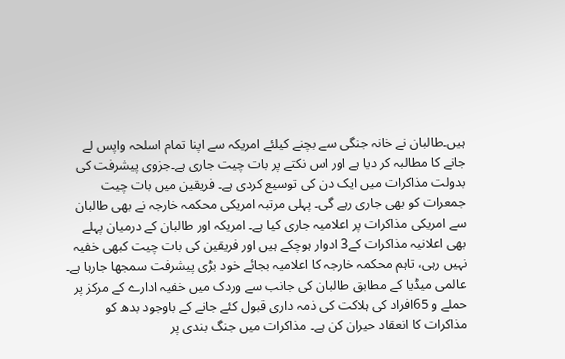ہیں۔طالبان نے خانہ جنگی سے بچنے کیلئے امریکہ سے اپنا تمام اسلحہ واپس لے جانے کا مطالبہ کر دیا ہے اور اس نکتے پر بات چیت جاری ہے۔جزوی پیشرفت کی بدولت مذاکرات میں ایک دن کی توسیع کردی ہے۔ فریقین میں بات چیت جمعرات کو بھی جاری رہے گی۔ پہلی مرتبہ امریکی محکمہ خارجہ نے بھی طالبان سے امریکی مذاکرات پر اعلامیہ جاری کیا ہے۔ امریکہ اور طالبان کے درمیان پہلے بھی اعلانیہ مذاکرات کے3 ادوار ہوچکے ہیں اور فریقین کی بات چیت کبھی خفیہ نہیں رہی، تاہم محکمہ خارجہ کا اعلامیہ بجائے خود بڑی پیشرفت سمجھا جارہا ہے۔ عالمی میڈیا کے مطابق طالبان کی جانب سے وردک میں خفیہ ادارے کے مرکز پر حملے و 65افراد کی ہلاکت کی ذمہ داری قبول کئے جانے کے باوجود بدھ کو مذاکرات کا انعقاد حیران کن ہے۔ مذاکرات میں جنگ بندی پر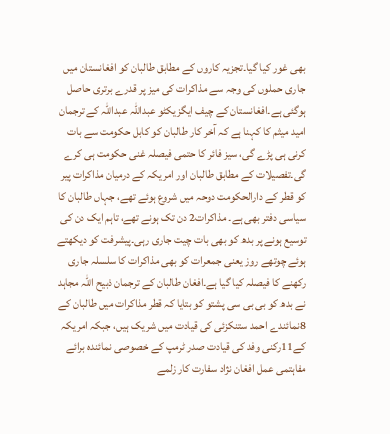بھی غور کیا گیا۔تجزیہ کاروں کے مطابق طالبان کو افغانستان میں جاری حملوں کی وجہ سے مذاکرات کی میز پر قدرے برتری حاصل ہوگئی ہے۔افغانستان کے چیف ایگزیکٹو عبداللہ عبداللہ کے ترجمان امید میثم کا کہنا ہے کہ آخر کار طالبان کو کابل حکومت سے بات کرنی ہی پڑے گی، سیز فائر کا حتمی فیصلہ غنی حکومت ہی کرے گی۔تفصیلات کے مطابق طالبان اور امریکہ کے درمیان مذاکرات پیر کو قطر کے دارالحکومت دوحہ میں شروع ہوئے تھے، جہاں طالبان کا سیاسی دفتر بھی ہے۔ مذاکرات2 دن تک ہونے تھے، تاہم ایک دن کی توسیع ہونے پر بدھ کو بھی بات چیت جاری رہی۔پیشرفت کو دیکھتے ہوئے چوتھے روز یعنی جمعرات کو بھی مذاکرات کا سلسلہ جاری رکھنے کا فیصلہ کیا گیا ہے۔افغان طالبان کے ترجمان ذبیح اللہ مجاہد نے بدھ کو بی بی سی پشتو کو بتایا کہ قطر مذاکرات میں طالبان کے 8نمائندے احمد ستنکزئی کی قیادت میں شریک ہیں، جبکہ امریکہ کے11رکنی وفد کی قیادت صدر ٹرمپ کے خصوصی نمائندہ برائے مفاہتمی عمل افغان نژاد سفارت کار زلمے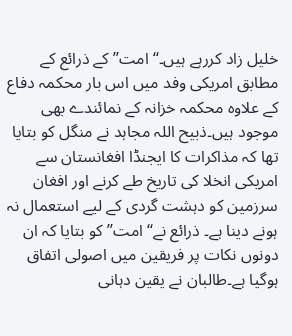خلیل زاد کررہے ہیں۔‘‘امت’’ کے ذرائع کے مطابق امریکی وفد میں اس بار محکمہ دفاع کے علاوہ محکمہ خزانہ کے نمائندے بھی موجود ہیں۔ذبیح اللہ مجاہد نے منگل کو بتایا تھا کہ مذاکرات کا ایجنڈا افغانستان سے امریکی انخلا کی تاریخ طے کرنے اور افغان سرزمین کو دہشت گردی کے لیے استعمال نہ ہونے دینا ہے۔ ذرائع نے‘‘امت’’ کو بتایا کہ ان دونوں نکات پر فریقین میں اصولی اتفاق ہوگیا ہے۔طالبان نے یقین دہانی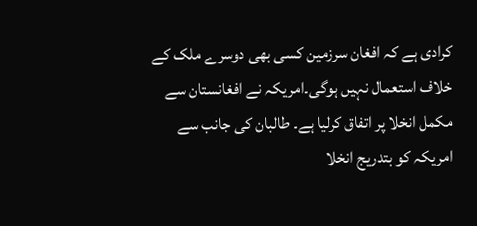کرادی ہے کہ افغان سرزمین کسی بھی دوسرے ملک کے خلاف استعمال نہیں ہوگی۔امریکہ نے افغانستان سے مکمل انخلا پر اتفاق کرلیا ہے۔ طالبان کی جانب سے امریکہ کو بتدریج انخلا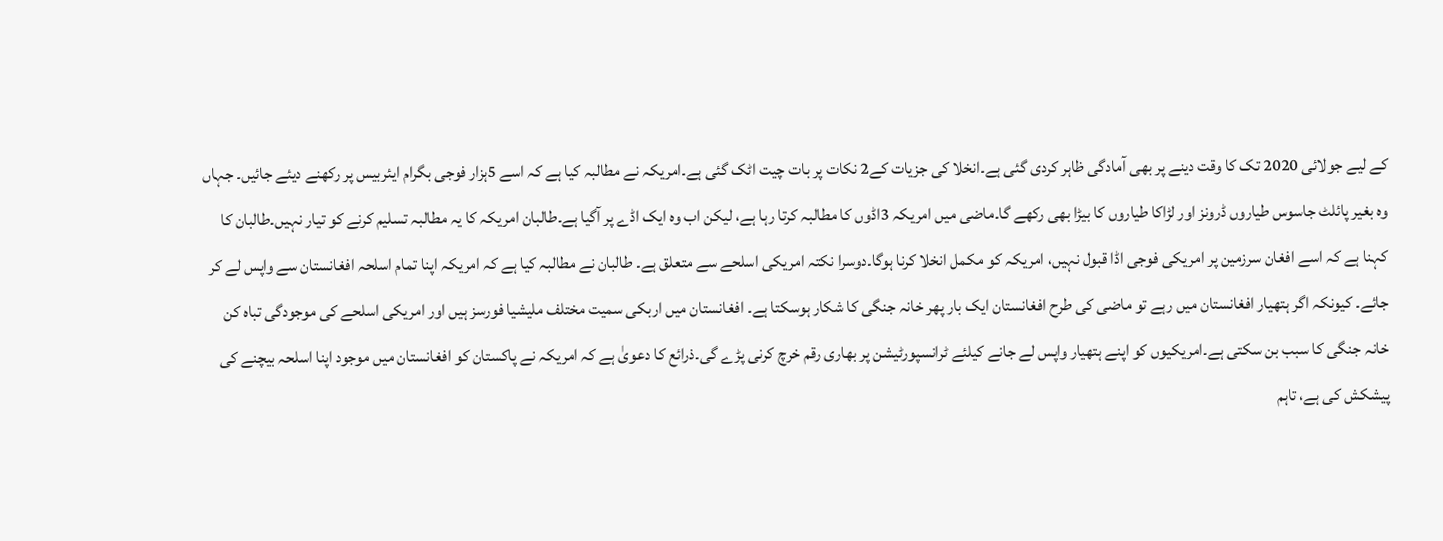کے لیے جولائی 2020 تک کا وقت دینے پر بھی آمادگی ظاہر کردی گئی ہے۔انخلا کی جزیات کے2 نکات پر بات چیت اٹک گئی ہے۔امریکہ نے مطالبہ کیا ہے کہ اسے 5ہزار فوجی بگرام ایئربیس پر رکھنے دیئے جائیں۔ جہاں وہ بغیر پائلٹ جاسوس طیاروں ڈرونز اور لڑاکا طیاروں کا بیڑا بھی رکھے گا۔ماضی میں امریکہ 3اڈوں کا مطالبہ کرتا رہا ہے، لیکن اب وہ ایک اڈے پر آگیا ہے۔طالبان امریکہ کا یہ مطالبہ تسلیم کرنے کو تیار نہیں۔طالبان کا کہنا ہے کہ اسے افغان سرزمین پر امریکی فوجی اڈا قبول نہیں، امریکہ کو مکمل انخلا کرنا ہوگا۔دوسرا نکتہ امریکی اسلحے سے متعلق ہے۔ طالبان نے مطالبہ کیا ہے کہ امریکہ اپنا تمام اسلحہ افغانستان سے واپس لے کر جائے۔ کیونکہ اگر ہتھیار افغانستان میں رہے تو ماضی کی طرح افغانستان ایک بار پھر خانہ جنگی کا شکار ہوسکتا ہے۔ افغانستان میں اربکی سمیت مختلف ملیشیا فورسز ہیں اور امریکی اسلحے کی موجودگی تباہ کن خانہ جنگی کا سبب بن سکتی ہے۔امریکیوں کو اپنے ہتھیار واپس لے جانے کیلئے ٹرانسپورٹیشن پر بھاری رقم خرچ کرنی پڑے گی۔ذرائع کا دعویٰ ہے کہ امریکہ نے پاکستان کو افغانستان میں موجود اپنا اسلحہ بیچنے کی پیشکش کی ہے، تاہم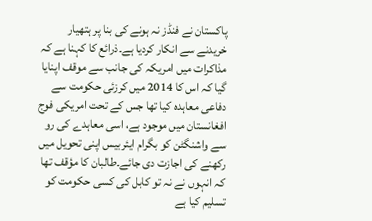پاکستان نے فنڈز نہ ہونے کی بنا پر ہتھیار خریدنے سے انکار کردیا ہے۔ذرائع کا کہنا ہے کہ مذاکرات میں امریکہ کی جانب سے موقف اپنایا گیا کہ اس کا 2014 میں کرزئی حکومت سے دفاعی معاہدہ کیا تھا جس کے تحت امریکی فوج افغانستان میں موجود ہے، اسی معاہدے کی رو سے واشنگٹن کو بگرام ایئربیس اپنی تحویل میں رکھنے کی اجازت دی جائے۔طالبان کا مؤقف تھا کہ انہوں نے نہ تو کابل کی کسی حکومت کو تسلیم کیا ہے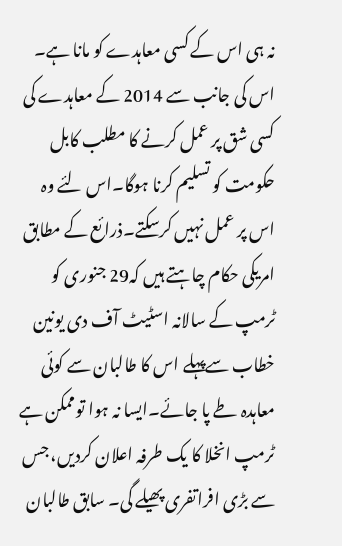نہ ہی اس کے کسی معاہدے کو مانا ہے۔ اس کی جانب سے 2014 کے معاہدے کی کسی شق پر عمل کرنے کا مطلب کابل حکومت کو تسلیم کرنا ہوگا۔اس لئے وہ اس پر عمل نہیں کرسکتے۔ذرائع کے مطابق امریکی حکام چاہتے ہیں کہ29 جنوری کو ٹرمپ کے سالانہ اسٹیٹ آف دی یونین خطاب سےپہلے اس کا طالبان سے کوئی معاہدہ طے پا جائے۔ایسا نہ ہوا توممکن ہے ٹرمپ انخلا کا یک طرفہ اعلان کردیں، جس سے بڑی افراتفری پھیلے گی۔ سابق طالبان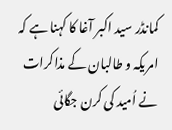کمانڈر سید اکبر آغا کا کہنا ہے کہ امریکہ و طالبان کے مذاکرات نے اُمید کی کرن جگائی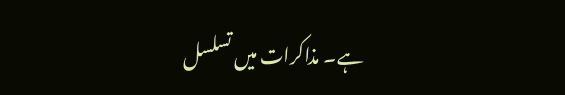ہے۔ مذاکرات میں تسلسل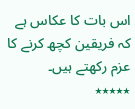اس بات کا عکاس ہے کہ فریقین کچھ کرنے کا عزم رکھتے ہیں۔
٭٭٭٭٭